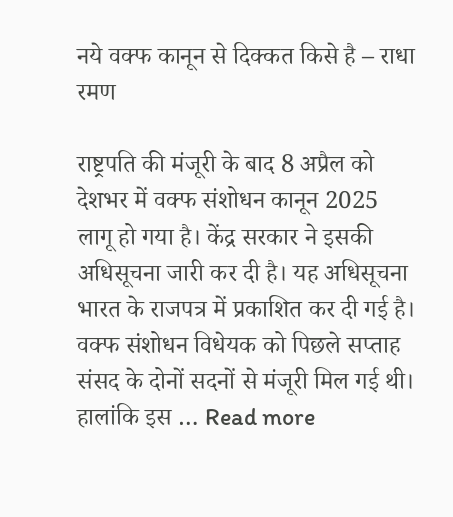नये वक्फ कानून से दिक्कत किसे है – राधा रमण

राष्ट्रपति की मंजूरी के बाद 8 अप्रैल को देशभर में वक्फ संशोधन कानून 2025 लागू हो गया है। केंद्र सरकार ने इसकी अधिसूचना जारी कर दी है। यह अधिसूचना भारत के राजपत्र में प्रकाशित कर दी गई है। वक्फ संशोधन विधेयक को पिछले सप्ताह संसद के दोनों सदनों से मंजूरी मिल गई थी। हालांकि इस … Read more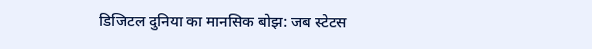डिजिटल दुनिया का मानसिक बोझ: जब स्टेटस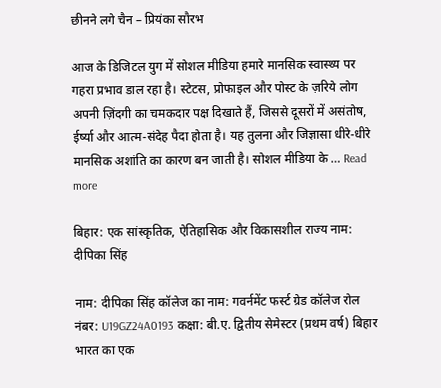छीनने लगे चैन – प्रियंका सौरभ

आज के डिजिटल युग में सोशल मीडिया हमारे मानसिक स्वास्थ्य पर गहरा प्रभाव डाल रहा है। स्टेटस, प्रोफाइल और पोस्ट के ज़रिये लोग अपनी ज़िंदगी का चमकदार पक्ष दिखाते हैं, जिससे दूसरों में असंतोष, ईर्ष्या और आत्म-संदेह पैदा होता है। यह तुलना और जिज्ञासा धीरे-धीरे मानसिक अशांति का कारण बन जाती है। सोशल मीडिया के … Read more

बिहार: एक सांस्कृतिक, ऐतिहासिक और विकासशील राज्य नाम: दीपिका सिंह

नाम: दीपिका सिंह कॉलेज का नाम: गवर्नमेंट फर्स्ट ग्रेड कॉलेज रोल नंबर: U19GZ24A0193 कक्षा: बी.ए. द्वितीय सेमेस्टर (प्रथम वर्ष) बिहार भारत का एक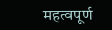महत्वपूर्ण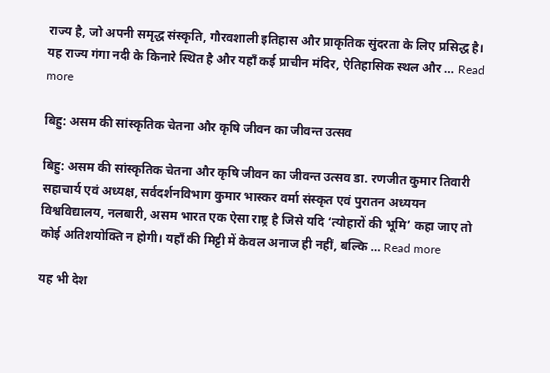राज्य है, जो अपनी समृद्ध संस्कृति, गौरवशाली इतिहास और प्राकृतिक सुंदरता के लिए प्रसिद्ध है। यह राज्य गंगा नदी के किनारे स्थित है और यहाँ कई प्राचीन मंदिर, ऐतिहासिक स्थल और … Read more

बिहु: असम की सांस्कृतिक चेतना और कृषि जीवन का जीवन्त उत्सव

बिहु: असम की सांस्कृतिक चेतना और कृषि जीवन का जीवन्त उत्सव डा. रणजीत कुमार तिवारी सहाचार्य एवं अध्यक्ष, सर्वदर्शनविभाग कुमार भास्कर वर्मा संस्कृत एवं पुरातन अध्ययन विश्वविद्यालय, नलबारी, असम भारत एक ऐसा राष्ट्र है जिसे यदि ‘त्योहारों की भूमि’ कहा जाए तो कोई अतिशयोक्ति न होगी। यहाँ की मिट्टी में केवल अनाज ही नहीं, बल्कि … Read more

यह भी देश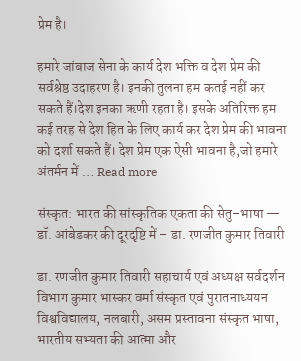प्रेम है।

हमारे जांबाज सेना के कार्य देश भक्ति व देश प्रेम की सर्वश्रेष्ठ उदाहरण है। इनकी तुलना हम कतई नहीं कर सकते हैं।देश इनका ऋणी रहता है। इसके अतिरिक्त हम कई तरह से देश हित के लिए कार्य कर देश प्रेम की भावना को दर्शा सकते हैं। देश प्रेम एक ऐसी भावना है,जो हमारे अंतर्मन में … Read more

संस्कृत: भारत की सांस्कृतिक एकता की सेतु–भाषा — डॉ. आंबेडकर की दूरदृष्टि में – डा. रणजीत कुमार तिवारी

डा. रणजीत कुमार तिवारी सहाचार्य एवं अध्यक्ष सर्वदर्शन विभाग कुमार भास्कर वर्मा संस्कृत एवं पुरातनाध्ययन विश्वविद्यालय, नलबारी, असम प्रस्तावना संस्कृत भाषा, भारतीय सभ्यता की आत्मा और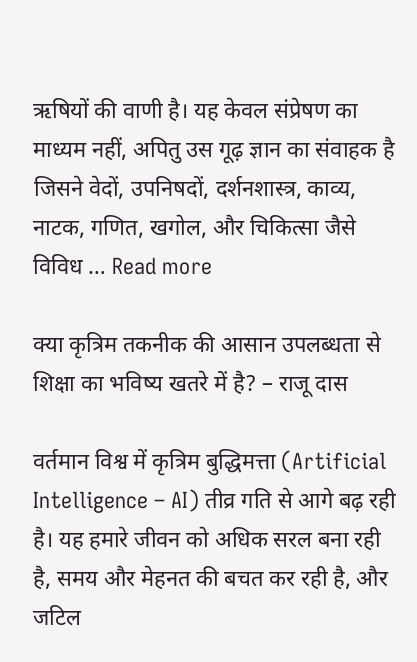ऋषियों की वाणी है। यह केवल संप्रेषण का माध्यम नहीं, अपितु उस गूढ़ ज्ञान का संवाहक है जिसने वेदों, उपनिषदों, दर्शनशास्त्र, काव्य, नाटक, गणित, खगोल, और चिकित्सा जैसे विविध … Read more

क्या कृत्रिम तकनीक की आसान उपलब्धता से शिक्षा का भविष्य खतरे में है? – राजू दास

वर्तमान विश्व में कृत्रिम बुद्धिमत्ता (Artificial Intelligence – AI) तीव्र गति से आगे बढ़ रही है। यह हमारे जीवन को अधिक सरल बना रही है, समय और मेहनत की बचत कर रही है, और जटिल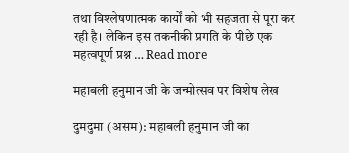तथा विश्लेषणात्मक कार्यों को भी सहजता से पूरा कर रही है। लेकिन इस तकनीकी प्रगति के पीछे एक महत्वपूर्ण प्रश्न … Read more

महाबली हनुमान जी के जन्मोत्सव पर विशेष लेख

दुमदुमा (असम): महाबली हनुमान जी का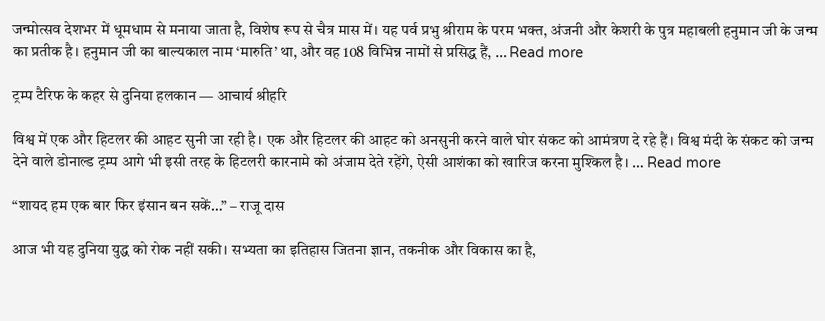जन्मोत्सव देशभर में धूमधाम से मनाया जाता है, विशेष रूप से चैत्र मास में। यह पर्व प्रभु श्रीराम के परम भक्त, अंजनी और केशरी के पुत्र महाबली हनुमान जी के जन्म का प्रतीक है। हनुमान जी का बाल्यकाल नाम ‘मारुति’ था, और वह 108 विभिन्न नामों से प्रसिद्ध हैं, … Read more

ट्रम्प टैरिफ के कहर से दुनिया हलकान — आचार्य श्रीहरि

विश्व में एक और हिटलर की आहट सुनी जा रही है। एक और हिटलर की आहट को अनसुनी करने वाले घोर संकट को आमंत्रण दे रहे हैं। विश्व मंदी के संकट को जन्म देने वाले डोनाल्ड ट्रम्प आगे भी इसी तरह के हिटलरी कारनामे को अंजाम देते रहेंगे, ऐसी आशंका को खारिज करना मुश्किल है। … Read more

“शायद हम एक बार फिर इंसान बन सकें…” – राजू दास

आज भी यह दुनिया युद्ध को रोक नहीं सकी। सभ्यता का इतिहास जितना ज्ञान, तकनीक और विकास का है,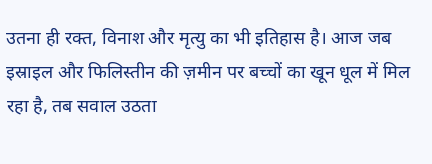उतना ही रक्त, विनाश और मृत्यु का भी इतिहास है। आज जब इस्राइल और फिलिस्तीन की ज़मीन पर बच्चों का खून धूल में मिल रहा है, तब सवाल उठता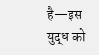है—इस युद्ध को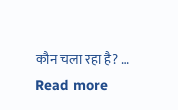कौन चला रहा है? … Read more